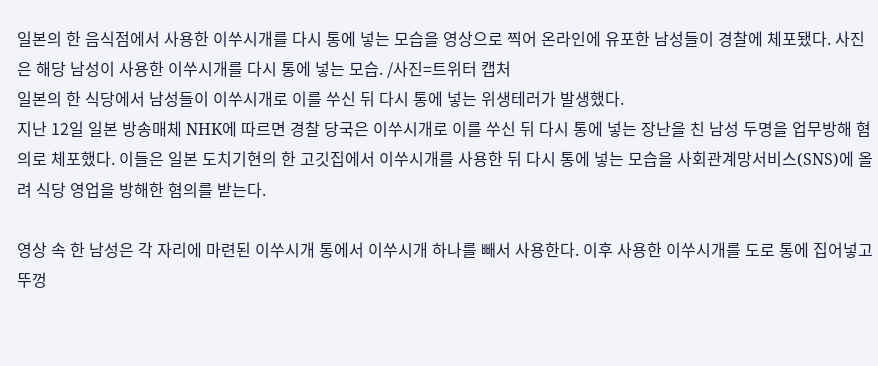일본의 한 음식점에서 사용한 이쑤시개를 다시 통에 넣는 모습을 영상으로 찍어 온라인에 유포한 남성들이 경찰에 체포됐다. 사진은 해당 남성이 사용한 이쑤시개를 다시 통에 넣는 모습. /사진=트위터 캡처
일본의 한 식당에서 남성들이 이쑤시개로 이를 쑤신 뒤 다시 통에 넣는 위생테러가 발생했다.
지난 12일 일본 방송매체 NHK에 따르면 경찰 당국은 이쑤시개로 이를 쑤신 뒤 다시 통에 넣는 장난을 친 남성 두명을 업무방해 혐의로 체포했다. 이들은 일본 도치기현의 한 고깃집에서 이쑤시개를 사용한 뒤 다시 통에 넣는 모습을 사회관계망서비스(SNS)에 올려 식당 영업을 방해한 혐의를 받는다.

영상 속 한 남성은 각 자리에 마련된 이쑤시개 통에서 이쑤시개 하나를 빼서 사용한다. 이후 사용한 이쑤시개를 도로 통에 집어넣고 뚜껑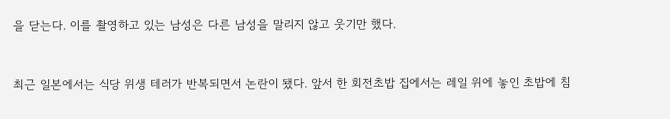을 닫는다. 이를 촬영하고 있는 남성은 다른 남성을 말리지 않고 웃기만 했다.


최근 일본에서는 식당 위생 테러가 반복되면서 논란이 됐다. 앞서 한 회전초밥 집에서는 레일 위에 놓인 초밥에 침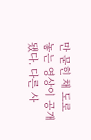만 묻힌 채 도로 놓는 영상이 공개됐다. 다른 사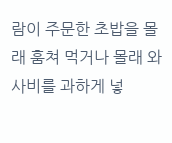람이 주문한 초밥을 몰래 훔쳐 먹거나 몰래 와사비를 과하게 넣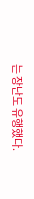는 장난도 유행했다.